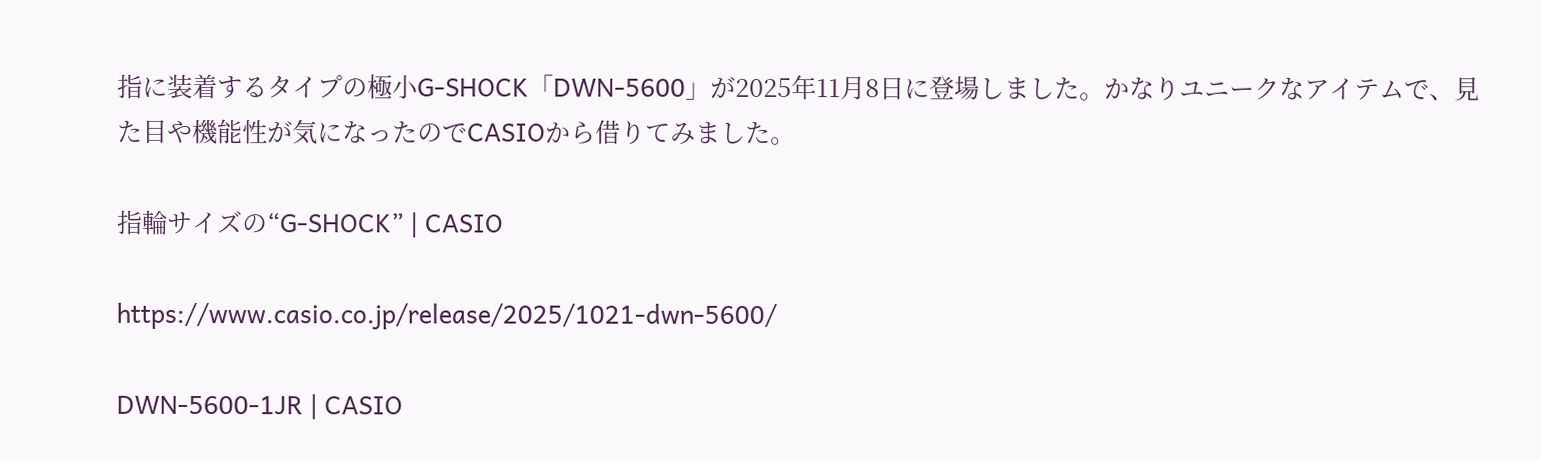指に装着するタイプの極小G-SHOCK「DWN-5600」が2025年11月8日に登場しました。かなりユニークなアイテムで、見た目や機能性が気になったのでCASIOから借りてみました。

指輪サイズの“G-SHOCK” | CASIO

https://www.casio.co.jp/release/2025/1021-dwn-5600/

DWN-5600-1JR | CASIO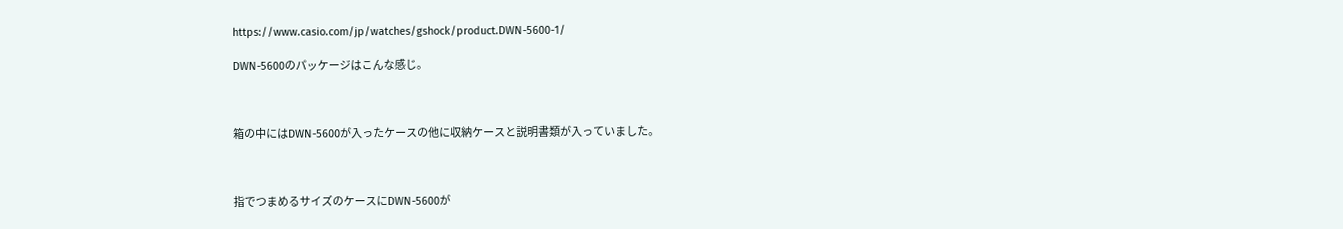https://www.casio.com/jp/watches/gshock/product.DWN-5600-1/

DWN-5600のパッケージはこんな感じ。



箱の中にはDWN-5600が入ったケースの他に収納ケースと説明書類が入っていました。



指でつまめるサイズのケースにDWN-5600が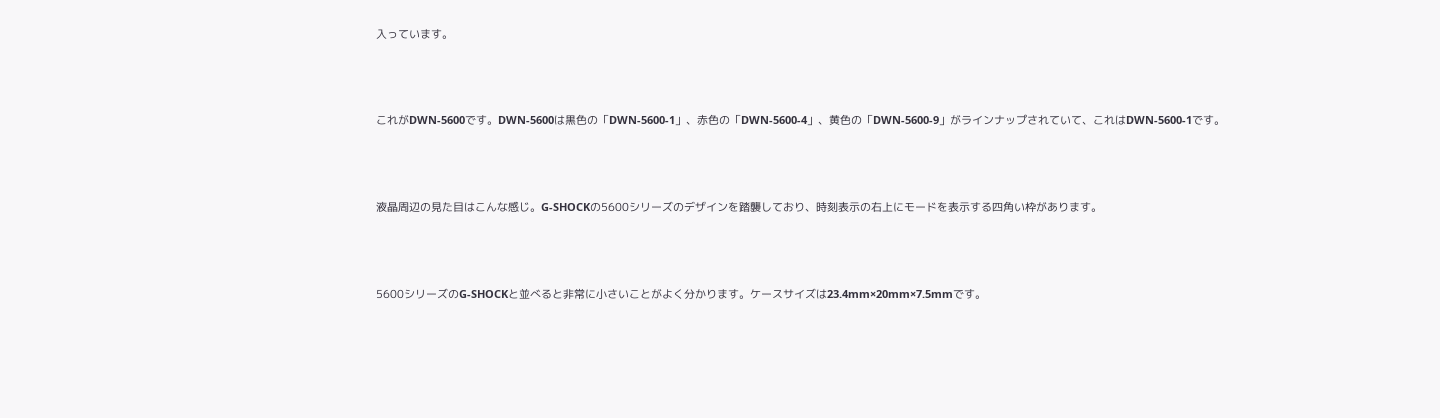入っています。



これがDWN-5600です。DWN-5600は黒色の「DWN-5600-1」、赤色の「DWN-5600-4」、黄色の「DWN-5600-9」がラインナップされていて、これはDWN-5600-1です。



液晶周辺の見た目はこんな感じ。G-SHOCKの5600シリーズのデザインを踏襲しており、時刻表示の右上にモードを表示する四角い枠があります。



5600シリーズのG-SHOCKと並べると非常に小さいことがよく分かります。ケースサイズは23.4mm×20mm×7.5mmです。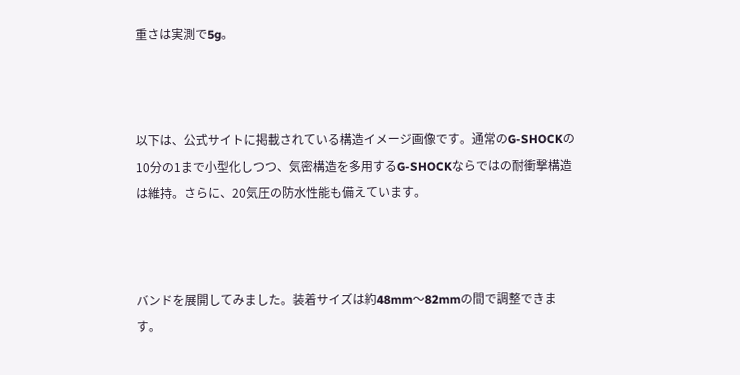重さは実測で5g。



以下は、公式サイトに掲載されている構造イメージ画像です。通常のG-SHOCKの10分の1まで小型化しつつ、気密構造を多用するG-SHOCKならではの耐衝撃構造は維持。さらに、20気圧の防水性能も備えています。



バンドを展開してみました。装着サイズは約48mm〜82mmの間で調整できます。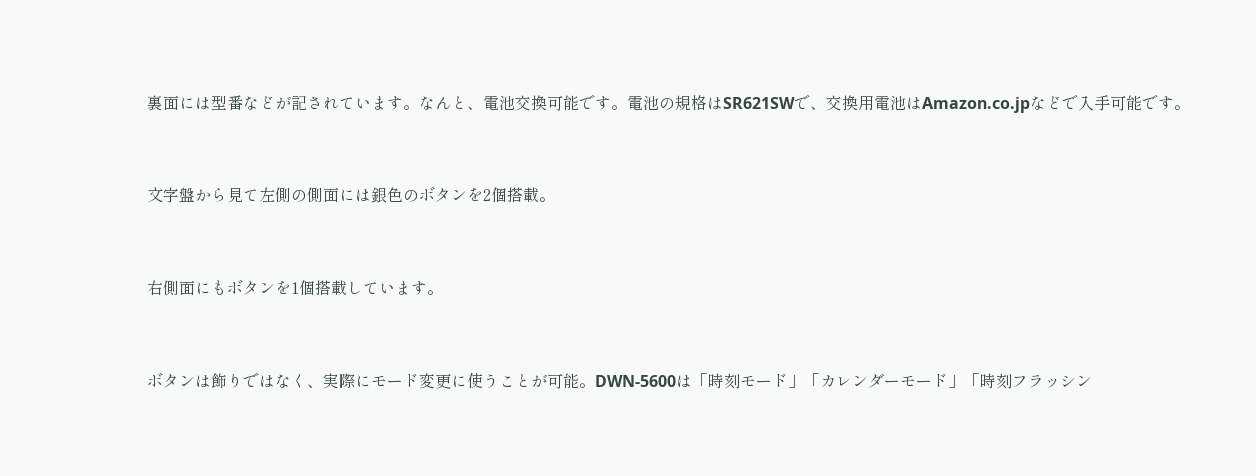裏面には型番などが記されています。なんと、電池交換可能です。電池の規格はSR621SWで、交換用電池はAmazon.co.jpなどで入手可能です。



文字盤から見て左側の側面には銀色のボタンを2個搭載。



右側面にもボタンを1個搭載しています。



ボタンは飾りではなく、実際にモード変更に使うことが可能。DWN-5600は「時刻モード」「カレンダーモード」「時刻フラッシン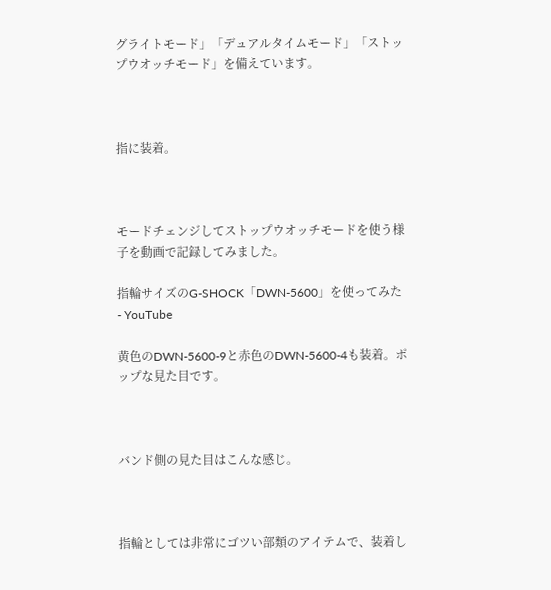グライトモード」「デュアルタイムモード」「ストップウオッチモード」を備えています。



指に装着。



モードチェンジしてストップウオッチモードを使う様子を動画で記録してみました。

指輪サイズのG-SHOCK「DWN-5600」を使ってみた - YouTube

黄色のDWN-5600-9と赤色のDWN-5600-4も装着。ポップな見た目です。



バンド側の見た目はこんな感じ。



指輪としては非常にゴツい部類のアイテムで、装着し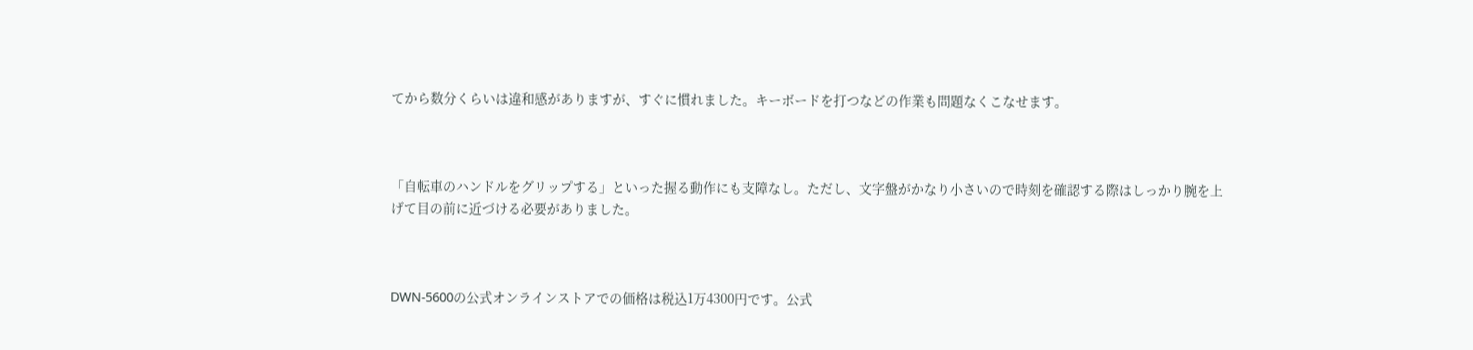てから数分くらいは違和感がありますが、すぐに慣れました。キーボードを打つなどの作業も問題なくこなせます。



「自転車のハンドルをグリップする」といった握る動作にも支障なし。ただし、文字盤がかなり小さいので時刻を確認する際はしっかり腕を上げて目の前に近づける必要がありました。



DWN-5600の公式オンラインストアでの価格は税込1万4300円です。公式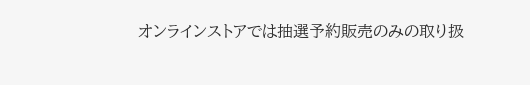オンラインストアでは抽選予約販売のみの取り扱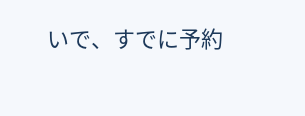いで、すでに予約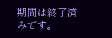期間は終了済みです。